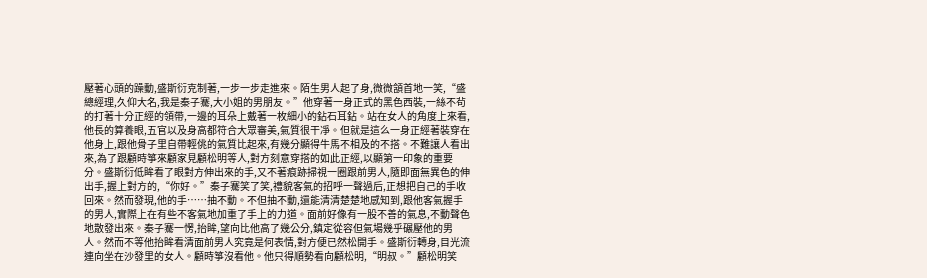壓著心頭的躁動,盛斯衍克制著,一步一步走進來。陌生男人起了身,微微頷首地一笑,“盛總經理,久仰大名,我是秦子騫,大小姐的男朋友。”他穿著一身正式的黑色西裝,一絲不茍的打著十分正經的領帶,一邊的耳朵上戴著一枚細小的鉆石耳鉆。站在女人的角度上來看,他長的算養眼,五官以及身高都符合大眾審美,氣質很干凈。但就是這么一身正經著裝穿在他身上,跟他骨子里自帶輕佻的氣質比起來,有幾分顯得牛馬不相及的不搭。不難讓人看出來,為了跟顧時箏來顧家見顧松明等人,對方刻意穿搭的如此正經,以顯第一印象的重要分。盛斯衍低眸看了眼對方伸出來的手,又不著痕跡掃視一圈跟前男人,隨即面無異色的伸出手,握上對方的,“你好。”秦子騫笑了笑,禮貌客氣的招呼一聲過后,正想把自己的手收回來。然而發現,他的手……抽不動。不但抽不動,還能清清楚楚地感知到,跟他客氣握手的男人,實際上在有些不客氣地加重了手上的力道。面前好像有一股不善的氣息,不動聲色地散發出來。秦子騫一愣,抬眸,望向比他高了幾公分,鎮定從容但氣場幾乎碾壓他的男人。然而不等他抬眸看清面前男人究竟是何表情,對方便已然松開手。盛斯衍轉身,目光流連向坐在沙發里的女人。顧時箏沒看他。他只得順勢看向顧松明,“明叔。”顧松明笑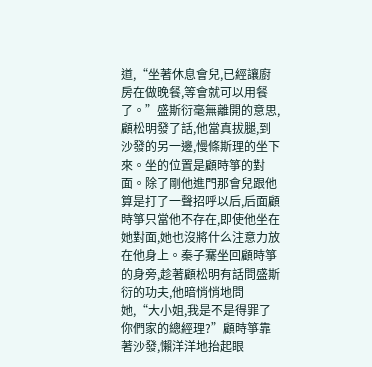道,“坐著休息會兒,已經讓廚房在做晚餐,等會就可以用餐了。”盛斯衍毫無離開的意思,顧松明發了話,他當真拔腿,到沙發的另一邊,慢條斯理的坐下來。坐的位置是顧時箏的對面。除了剛他進門那會兒跟他算是打了一聲招呼以后,后面顧時箏只當他不存在,即使他坐在她對面,她也沒將什么注意力放在他身上。秦子騫坐回顧時箏的身旁,趁著顧松明有話問盛斯衍的功夫,他暗悄悄地問她,“大小姐,我是不是得罪了你們家的總經理?”顧時箏靠著沙發,懶洋洋地抬起眼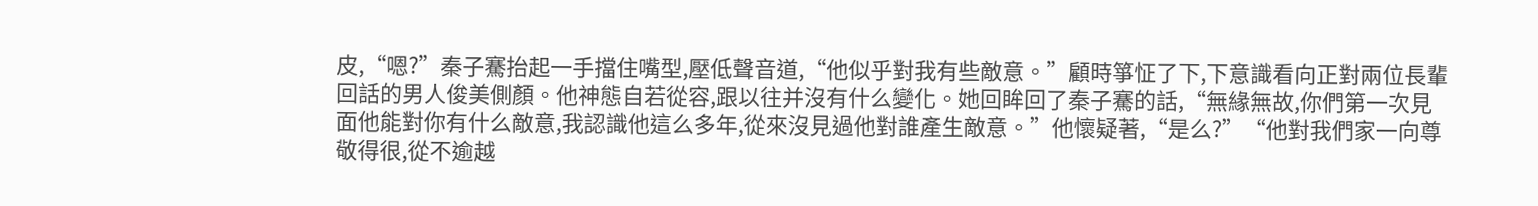皮,“嗯?”秦子騫抬起一手擋住嘴型,壓低聲音道,“他似乎對我有些敵意。”顧時箏怔了下,下意識看向正對兩位長輩回話的男人俊美側顏。他神態自若從容,跟以往并沒有什么變化。她回眸回了秦子騫的話,“無緣無故,你們第一次見面他能對你有什么敵意,我認識他這么多年,從來沒見過他對誰產生敵意。”他懷疑著,“是么?”“他對我們家一向尊敬得很,從不逾越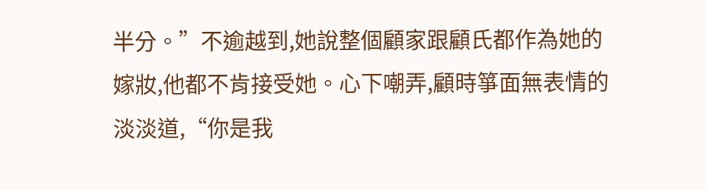半分。”不逾越到,她說整個顧家跟顧氏都作為她的嫁妝,他都不肯接受她。心下嘲弄,顧時箏面無表情的淡淡道,“你是我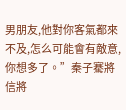男朋友,他對你客氣都來不及,怎么可能會有敵意,你想多了。”秦子騫將信將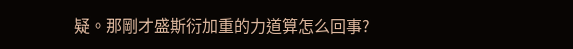疑。那剛才盛斯衍加重的力道算怎么回事?